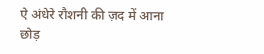ऐ अंधेरे रौशनी की ज़द में आना छोड़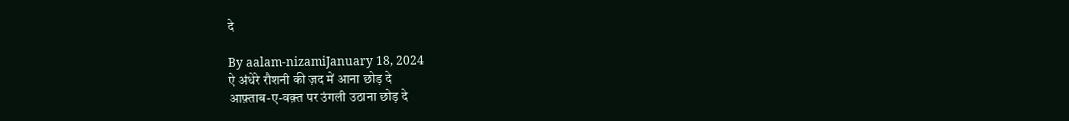दे

By aalam-nizamiJanuary 18, 2024
ऐ अंधेरे रौशनी की ज़द में आना छोड़ दे
आफ़्ताब-ए-वक़्त पर उंगली उठाना छोड़ दे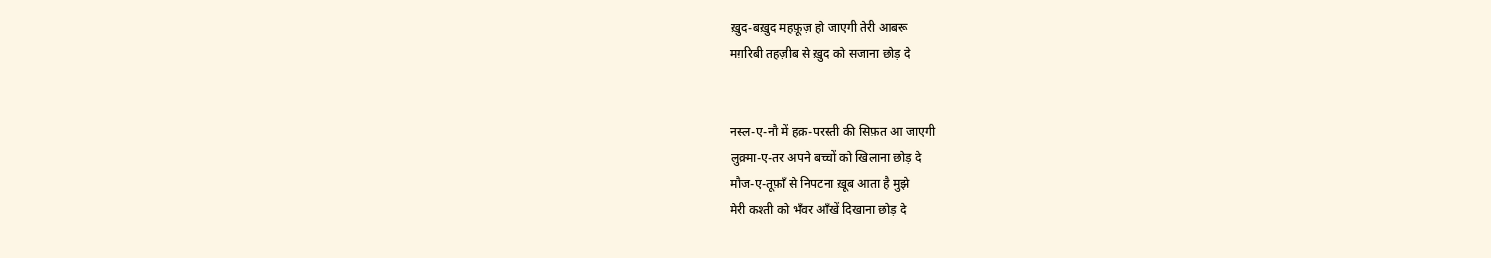ख़ुद-बख़ुद महफ़ूज़ हो जाएगी तेरी आबरू
मग़रिबी तहज़ीब से ख़ुद को सजाना छोड़ दे


नस्ल-ए-नौ में हक़-परस्ती की सिफ़त आ जाएगी
लुक़्मा-ए-तर अपने बच्चों को खिलाना छोड़ दे
मौज-ए-तूफ़ाँ से निपटना ख़ूब आता है मुझे
मेरी कश्ती को भँवर आँखें दिखाना छोड़ दे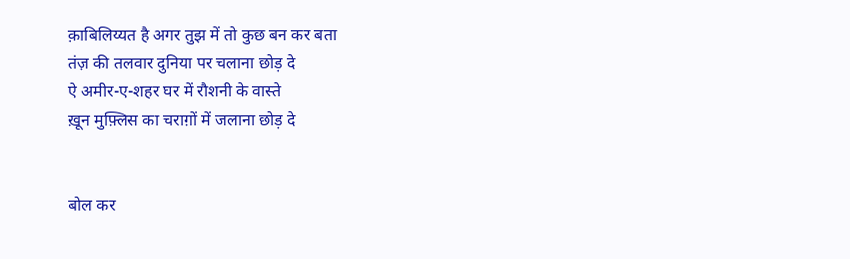क़ाबिलिय्यत है अगर तुझ में तो कुछ बन कर बता
तंज़ की तलवार दुनिया पर चलाना छोड़ दे
ऐ अमीर-ए-शहर घर में रौशनी के वास्ते
ख़ून मुफ़्लिस का चराग़ों में जलाना छोड़ दे


बोल कर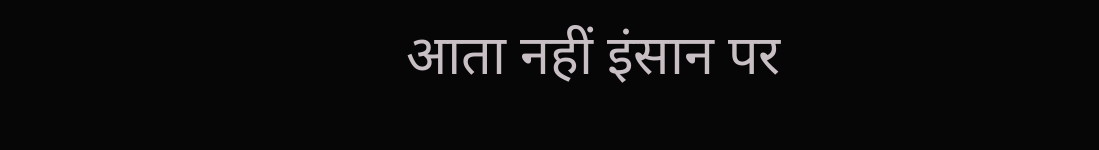आता नहीं इंसान पर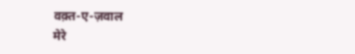वक़्त-ए-ज़वाल
मेरे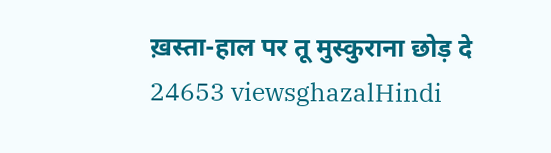ख़स्ता-हाल पर तू मुस्कुराना छोड़ दे
24653 viewsghazalHindi